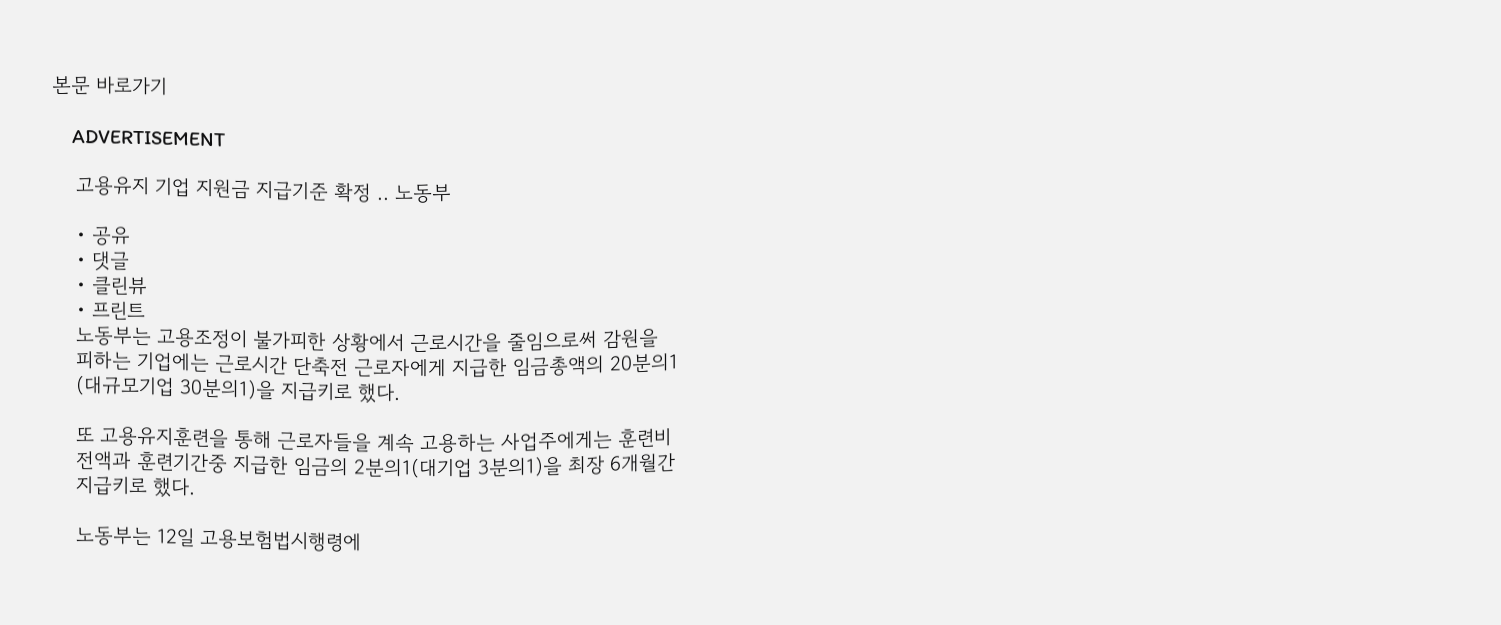본문 바로가기

    ADVERTISEMENT

    고용유지 기업 지원금 지급기준 확정 .. 노동부

    • 공유
    • 댓글
    • 클린뷰
    • 프린트
    노동부는 고용조정이 불가피한 상황에서 근로시간을 줄임으로써 감원을
    피하는 기업에는 근로시간 단축전 근로자에게 지급한 임금총액의 20분의1
    (대규모기업 30분의1)을 지급키로 했다.

    또 고용유지훈련을 통해 근로자들을 계속 고용하는 사업주에게는 훈련비
    전액과 훈련기간중 지급한 임금의 2분의1(대기업 3분의1)을 최장 6개월간
    지급키로 했다.

    노동부는 12일 고용보험법시행령에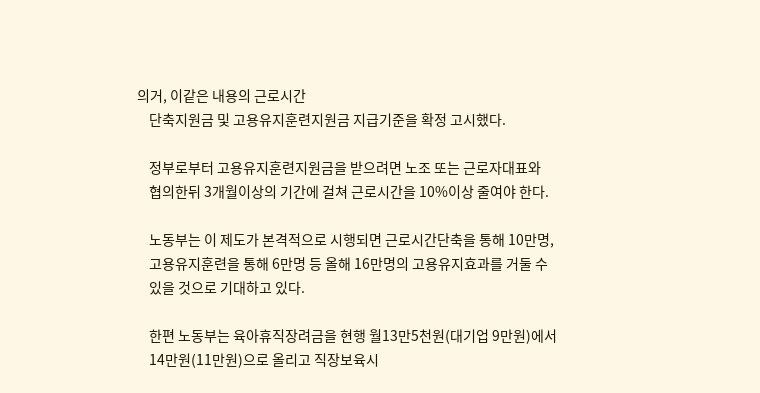의거, 이같은 내용의 근로시간
    단축지원금 및 고용유지훈련지원금 지급기준을 확정 고시했다.

    정부로부터 고용유지훈련지원금을 받으려면 노조 또는 근로자대표와
    협의한뒤 3개월이상의 기간에 걸쳐 근로시간을 10%이상 줄여야 한다.

    노동부는 이 제도가 본격적으로 시행되면 근로시간단축을 통해 10만명,
    고용유지훈련을 통해 6만명 등 올해 16만명의 고용유지효과를 거둘 수
    있을 것으로 기대하고 있다.

    한편 노동부는 육아휴직장려금을 현행 월13만5천원(대기업 9만원)에서
    14만원(11만원)으로 올리고 직장보육시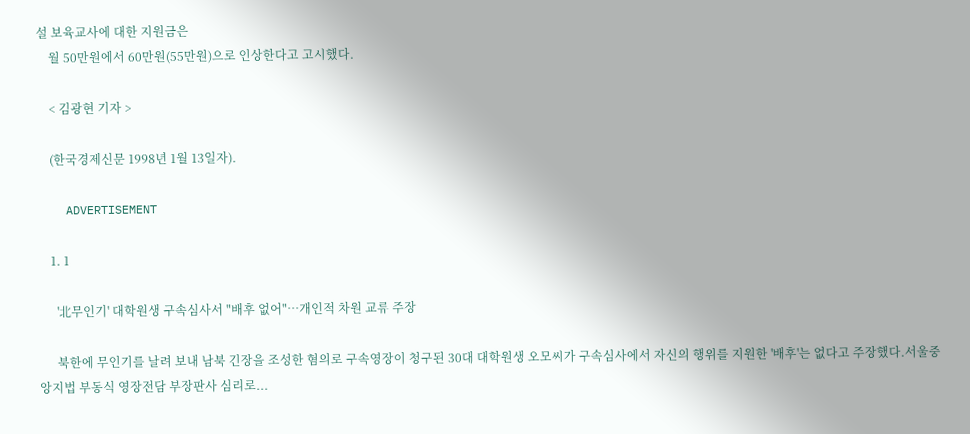설 보육교사에 대한 지원금은
    월 50만원에서 60만원(55만원)으로 인상한다고 고시했다.

    < 김광현 기자 >

    (한국경제신문 1998년 1월 13일자).

    ADVERTISEMENT

    1. 1

      '北무인기' 대학원생 구속심사서 "배후 없어"…개인적 차원 교류 주장

      북한에 무인기를 날려 보내 남북 긴장을 조성한 혐의로 구속영장이 청구된 30대 대학원생 오모씨가 구속심사에서 자신의 행위를 지원한 '배후'는 없다고 주장했다.서울중앙지법 부동식 영장전담 부장판사 심리로...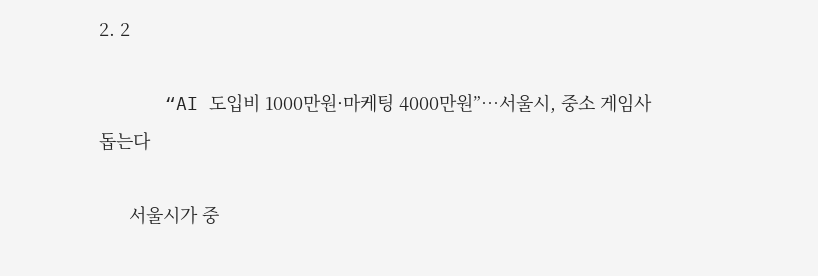2. 2

      “AI 도입비 1000만원·마케팅 4000만원”…서울시, 중소 게임사 돕는다

      서울시가 중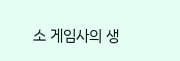소 게임사의 생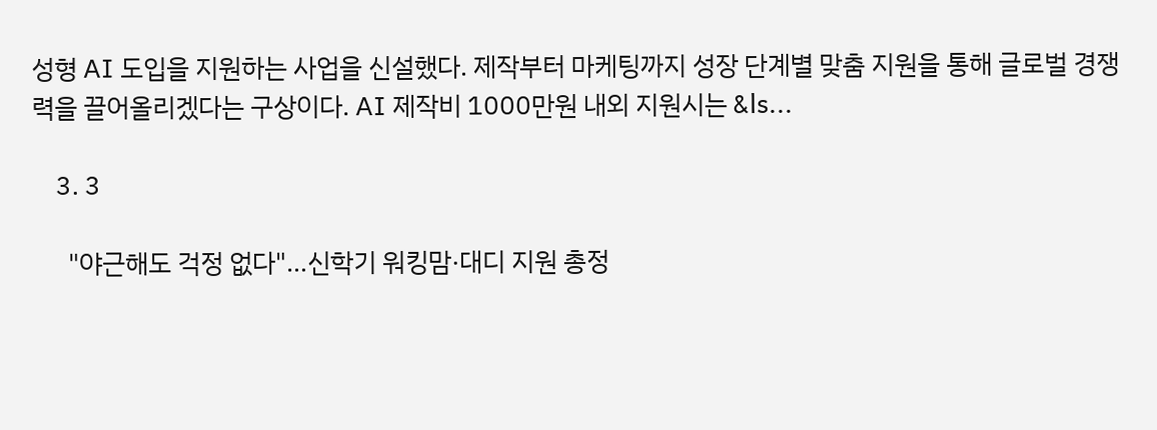성형 AI 도입을 지원하는 사업을 신설했다. 제작부터 마케팅까지 성장 단계별 맞춤 지원을 통해 글로벌 경쟁력을 끌어올리겠다는 구상이다. AI 제작비 1000만원 내외 지원시는 &ls...

    3. 3

      "야근해도 걱정 없다"…신학기 워킹맘·대디 지원 총정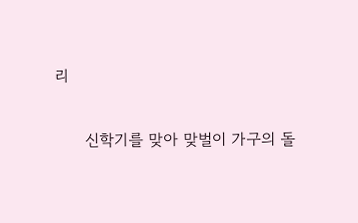리

      신학기를 맞아 맞벌이 가구의 돌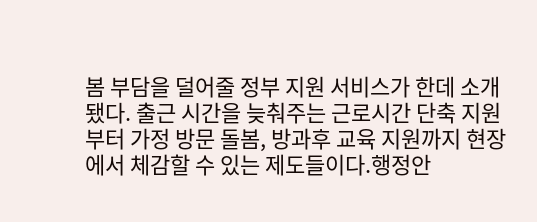봄 부담을 덜어줄 정부 지원 서비스가 한데 소개됐다. 출근 시간을 늦춰주는 근로시간 단축 지원부터 가정 방문 돌봄, 방과후 교육 지원까지 현장에서 체감할 수 있는 제도들이다.행정안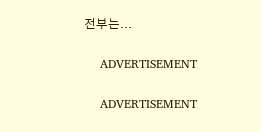전부는...

    ADVERTISEMENT

    ADVERTISEMENT